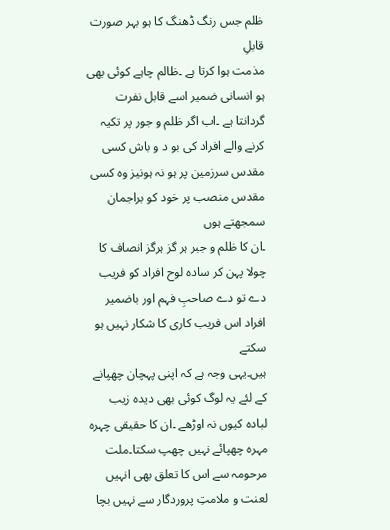ظلم جس رنگ ڈھنگ کا ہو بہر صورت قابلِ
مذمت ہوا کرتا ہے ۔ظالم چاہے کوئی بھی ہو انسانی ضمیر اسے قابل نفرت
گردانتا ہے ۔اب اگر ظلم و جور پر تکیہ کرنے والے افراد کی بو د و باش کسی
مقدس سرزمین پر ہو نہ ہونیز وہ کسی مقدس منصب پر خود کو براجمان سمجھتے ہوں
۔ان کا ظلم و جبر ہر گز ہرگز انصاف کا چولا پہن کر سادہ لوح افراد کو فریب
دے تو دے صاحبِ فہم اور باضمیر افراد اس فریب کاری کا شکار نہیں ہو سکتے
ہیں۔یہی وجہ ہے کہ اپنی پہچان چھپانے کے لئے یہ لوگ کوئی بھی دیدہ زیب
لبادہ کیوں نہ اوڑھے ۔ان کا حقیقی چہرہ مہرہ چھپائے نہیں چھپ سکتا۔ملت
مرحومہ سے اس کا تعلق بھی انہیں لعنت و ملامتِ پروردگار سے نہیں بچا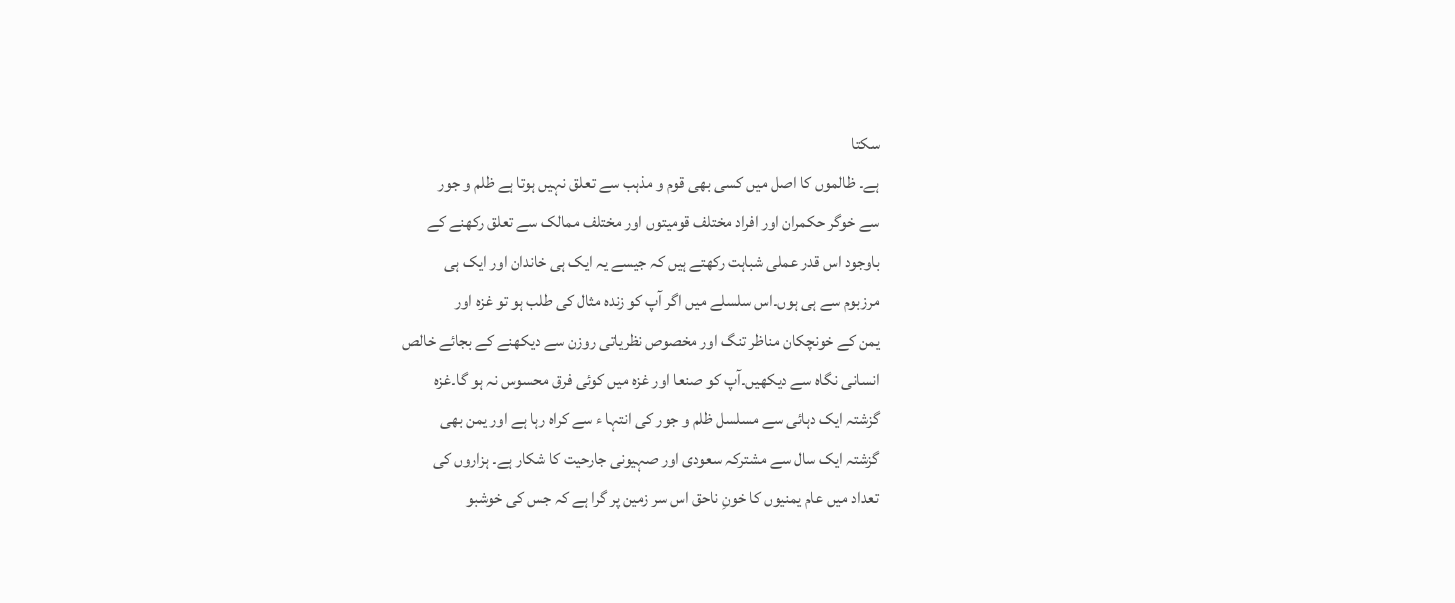سکتا
ہے۔ ظالموں کا اصل میں کسی بھی قوم و مذہب سے تعلق نہیں ہوتا ہے ظلم و جور
سے خوگر حکمران اور افراد مختلف قومیتوں اور مختلف ممالک سے تعلق رکھنے کے
باوجود اس قدر عملی شباہت رکھتے ہیں کہ جیسے یہ ایک ہی خاندان اور ایک ہی
مرزبوم سے ہی ہوں۔اس سلسلے میں اگر آپ کو زندہ مثال کی طلب ہو تو غزہ اور
یمن کے خونچکان مناظر تنگ اور مخصوص نظریاتی روزن سے دیکھنے کے بجائے خالص
انسانی نگاہ سے دیکھیں۔آپ کو صنعا اور غزہ میں کوئی فرق محسوس نہ ہو گا۔غزہ
گزشتہ ایک دہائی سے مسلسل ظلم و جور کی انتہا ء سے کراہ رہا ہے اور یمن بھی
گزشتہ ایک سال سے مشترکہ سعودی اور صہیونی جارحیت کا شکار ہے۔ ہزاروں کی
تعداد میں عام یمنیوں کا خونِ ناحق اس سر زمین پر گرا ہے کہ جس کی خوشبو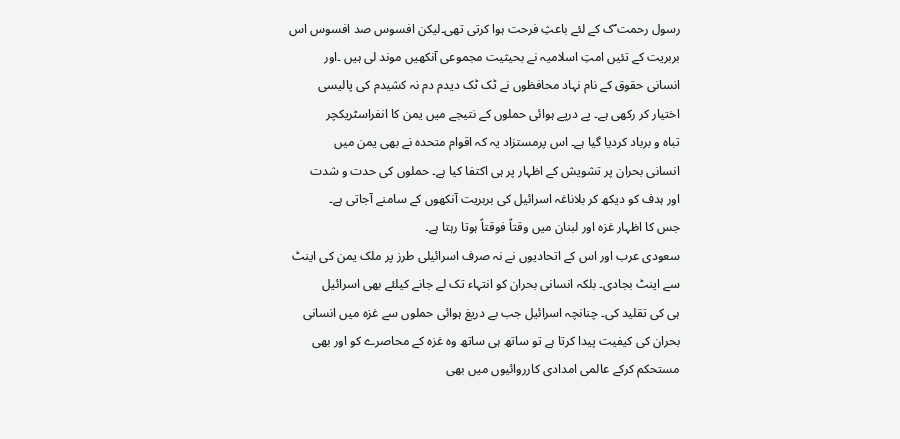رسول رحمت ؐک کے لئے باعثِ فرحت ہوا کرتی تھی۔لیکن افسوس صد افسوس اس
بربریت کے تئیں امتِ اسلامیہ نے بحیثیت مجموعی آنکھیں موند لی ہیں ۔اور
انسانی حقوق کے نام نہاد محافظوں نے ٹک ٹک دیدم دم نہ کشیدم کی پالیسی
اختیار کر رکھی ہے۔ پے درپے ہوائی حملوں کے نتیجے میں یمن کا انفراسٹریکچر
تباہ و برباد کردیا گیا ہے۔ اس پرمستزاد یہ کہ اقوام متحدہ نے بھی یمن میں
انسانی بحران پر تشویش کے اظہار پر ہی اکتفا کیا ہے۔ حملوں کی حدت و شدت
اور ہدف کو دیکھ کر بلاناغہ اسرائیل کی بربریت آنکھوں کے سامنے آجاتی ہے۔
جس کا اظہار غزہ اور لبنان میں وقتاً فوقتاً ہوتا رہتا ہے۔
سعودی عرب اور اس کے اتحادیوں نے نہ صرف اسرائیلی طرز پر ملک یمن کی اینٹ
سے اینٹ بجادی۔ بلکہ انسانی بحران کو انتہاء تک لے جانے کیلئے بھی اسرائیل
ہی کی تقلید کی۔ چنانچہ اسرائیل جب بے دریغ ہوائی حملوں سے غزہ میں انسانی
بحران کی کیفیت پیدا کرتا ہے تو ساتھ ہی ساتھ وہ غزہ کے محاصرے کو اور بھی
مستحکم کرکے عالمی امدادی کارروائیوں میں بھی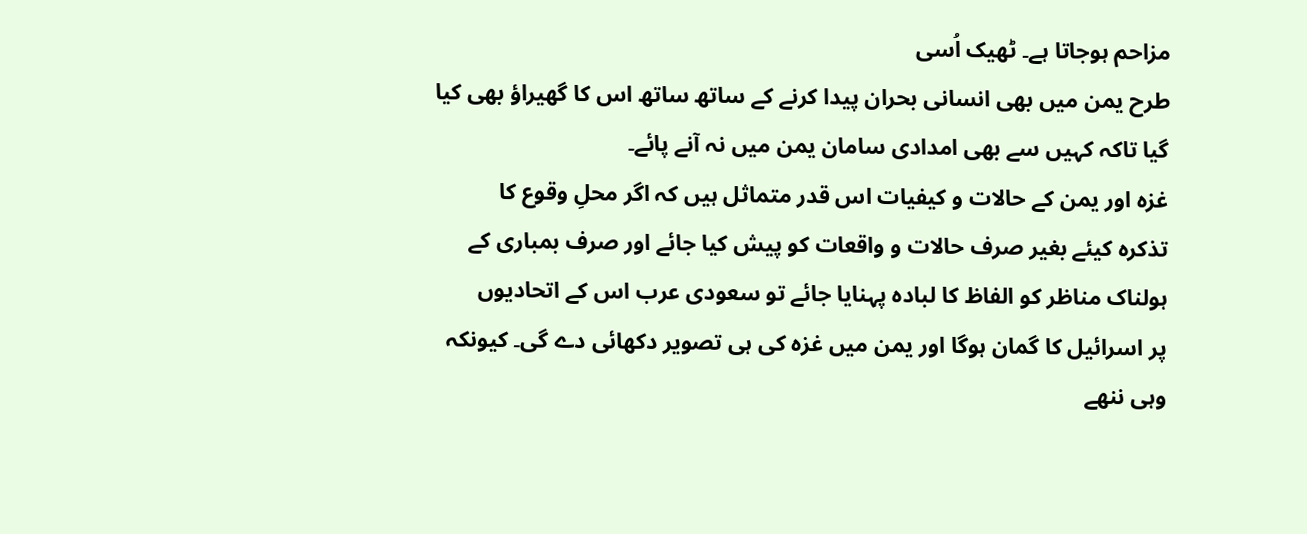مزاحم ہوجاتا ہے۔ ٹھیک اُسی
طرح یمن میں بھی انسانی بحران پیدا کرنے کے ساتھ ساتھ اس کا گھیراؤ بھی کیا
گیا تاکہ کہیں سے بھی امدادی سامان یمن میں نہ آنے پائے۔
غزہ اور یمن کے حالات و کیفیات اس قدر متماثل ہیں کہ اگر محلِ وقوع کا
تذکرہ کیئے بغیر صرف حالات و واقعات کو پیش کیا جائے اور صرف بمباری کے
ہولناک مناظر کو الفاظ کا لبادہ پہنایا جائے تو سعودی عرب اس کے اتحادیوں
پر اسرائیل کا گمان ہوگا اور یمن میں غزہ کی ہی تصویر دکھائی دے گی۔ کیونکہ
وہی ننھے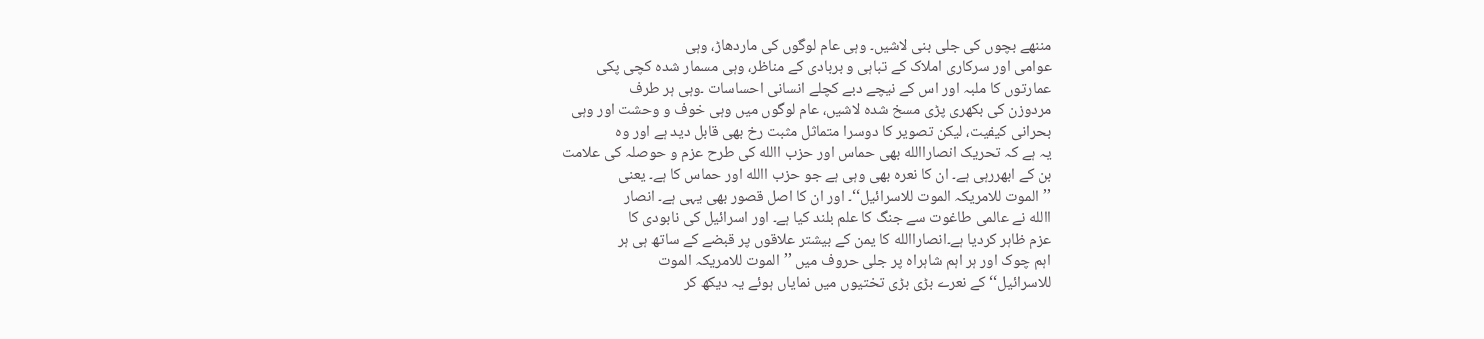مننھے بچوں کی جلی بنی لاشیں۔ وہی عام لوگوں کی ماردھاڑ، وہی
عوامی اور سرکاری املاک کے تباہی و بربادی کے مناظر، وہی مسمار شدہ کچی پکی
عمارتوں کا ملبہ اور اس کے نیچے دبے کچلے انسانی احساسات ۔وہی ہر طرف
مردوزن کی بکھری پڑی مسخ شدہ لاشیں، عام لوگوں میں وہی خوف و وحشت اور وہی
بحرانی کیفیت، لیکن تصویر کا دوسرا متماثل مثبت رخ بھی قابل دید ہے اور وہ
یہ ہے کہ تحریک انصاراالله بھی حماس اور حزب االله کی طرح عزم و حوصلہ کی علامت
بن کے ابھررہی ہے۔ ان کا نعرہ بھی وہی ہے جو حزب االله اور حماس کا ہے۔ یعنی
’’الموت للامریکہ الموت للاسرائیل‘‘۔ اور ان کا اصل قصور بھی یہی ہے۔ انصار
االله نے عالمی طاغوت سے جنگ کا علم بلند کیا ہے۔ اور اسرائیل کی نابودی کا
عزم ظاہر کردیا ہے۔انصاراالله کا یمن کے بیشتر علاقوں پر قبضے کے ساتھ ہی ہر
اہم چوک اور ہر اہم شاہراہ پر جلی حروف میں ’’الموت للامریکہ الموت
للاسرائیل‘‘ کے نعرے بڑی بڑی تختیوں میں نمایاں ہوئے یہ دیکھ کر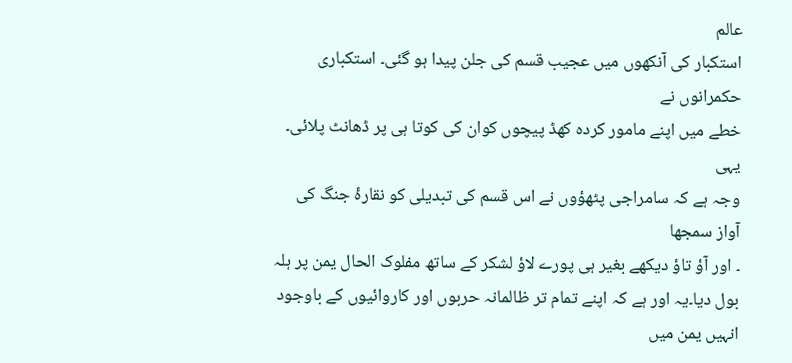عالم
استکبار کی آنکھوں میں عجیب قسم کی جلن پیدا ہو گئی۔ استکباری حکمرانوں نے
خطے میں اپنے مامور کردہ کھڈ پیچوں کوان کی کوتا ہی پر ڈھانٹ پلائی۔ یہی
وجہ ہے کہ سامراجی پٹھؤوں نے اس قسم کی تبدیلی کو نقارۂ جنگ کی آواز سمجھا
۔ اور آؤ تاؤ دیکھے بغیر ہی پورے لاؤ لشکر کے ساتھ مفلوک الحال یمن پر ہلہ
بول دیا۔یہ اور ہے کہ اپنے تمام تر ظالمانہ حربوں اور کاروائیوں کے باوجود
انہیں یمن میں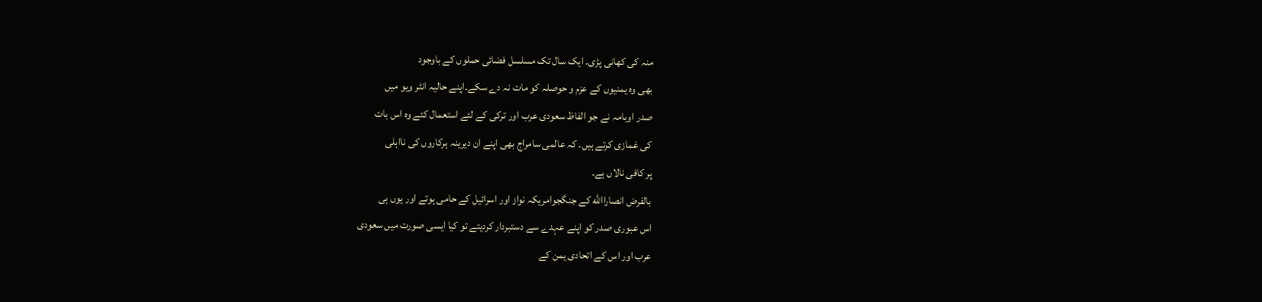منہ کی کھانی پڑی۔ ایک سال تک مسلسل فضائی حملوں کے باوجود
بھی وہ یمنیوں کے عزم و حوصلہ کو مات نہ دے سکے۔اپنے حالیہ انٹر ویو میں
صدر اوبامہ نے جو الفاظ سعودی عرب اور ترکی کے لئے استعمال کئے وہ اس بات
کی غمازی کرتے ہیں۔ کہ عالمی سامراج بھی اپنے ان دیرینہ ہرکاروں کی نااہلی
پر کافی نالاں ہے۔
بالفرض انصاراالله کے جنگجوامریکہ نواز اور اسرائیل کے حامی ہوتے اور یوں ہی
اس عبوری صدر کو اپنے عہدے سے دستبردار کردیتے تو کیا ایسی صورت میں سعودی
عرب اور اس کے اتحادی یمن کے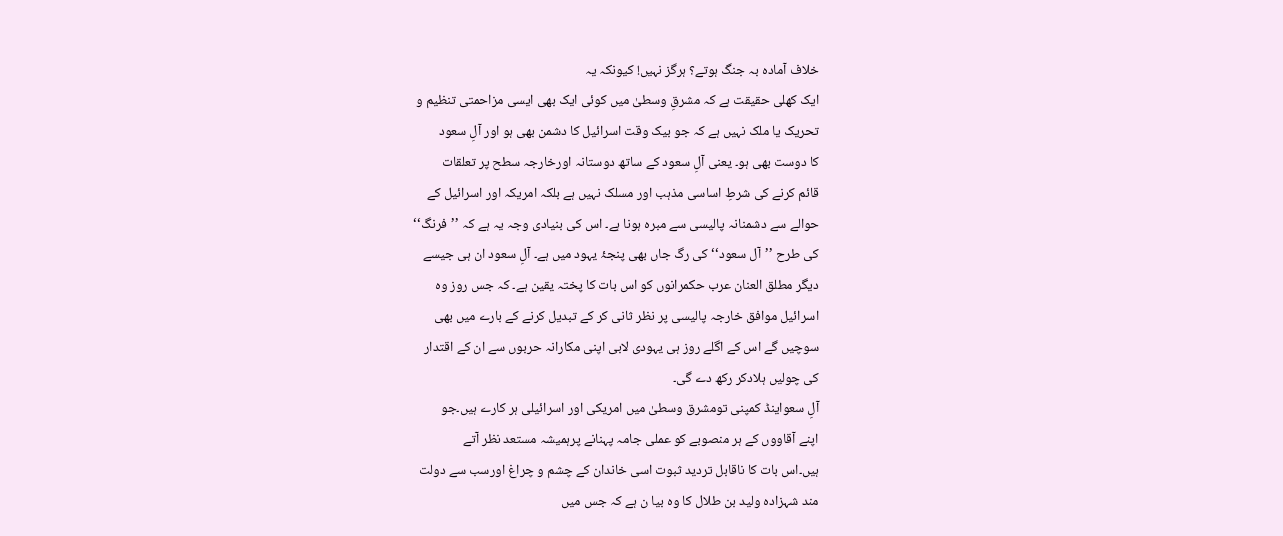خلاف آمادہ بہ جنگ ہوتے؟ ہرگز نہیں! کیونکہ یہ
ایک کھلی حقیقت ہے کہ مشرقِ وسطیٰ میں کوئی ایک بھی ایسی مزاحمتی تنظیم و
تحریک یا ملک نہیں ہے کہ جو بیک وقت اسرائیل کا دشمن بھی ہو اور آلِ سعود
کا دوست بھی ہو۔ یعنی آلِ سعود کے ساتھ دوستانہ اورخارجہ سطح پر تعلقات
قائم کرنے کی شرطِ اساسی مذہب اور مسلک نہیں ہے بلکہ امریکہ اور اسرائیل کے
حوالے سے دشمنانہ پالیسی سے مبرہ ہونا ہے۔ اس کی بنیادی وجہ یہ ہے کہ ’’فرنگ‘‘
کی طرح ’’آل سعود‘‘ کی رگ جاں بھی پنجۂ یہود میں ہے۔ آلِ سعود ان ہی جیسے
دیگر مطلق العنان عرب حکمرانوں کو اس بات کا پختہ یقین ہے۔ کہ جس روز وہ
اسرائیل موافق خارجہ پالیسی پر نظر ثانی کر کے تبدیل کرنے کے بارے میں بھی
سوچیں گے اس کے اگلے روز ہی یہودی لابی اپنی مکارانہ حربوں سے ان کے اقتدار
کی چولیں ہلادکر رکھ دے گی۔
آلِ سعواینڈ کمپنی تومشرق وسطیٰ میں امریکی اور اسرائیلی ہر کارے ہیں۔جو
اپنے آقاووں کے ہر منصوبے کو عملی جامہ پہنانے پرہمیشہ مستعد نظر آتے
ہیں۔اس بات کا ناقابل تردید ثبوت اسی خاندان کے چشم و چراغ اورسب سے دولت
مند شہزادہ ولید بن طلال کا وہ بیا ن ہے کہ جس میں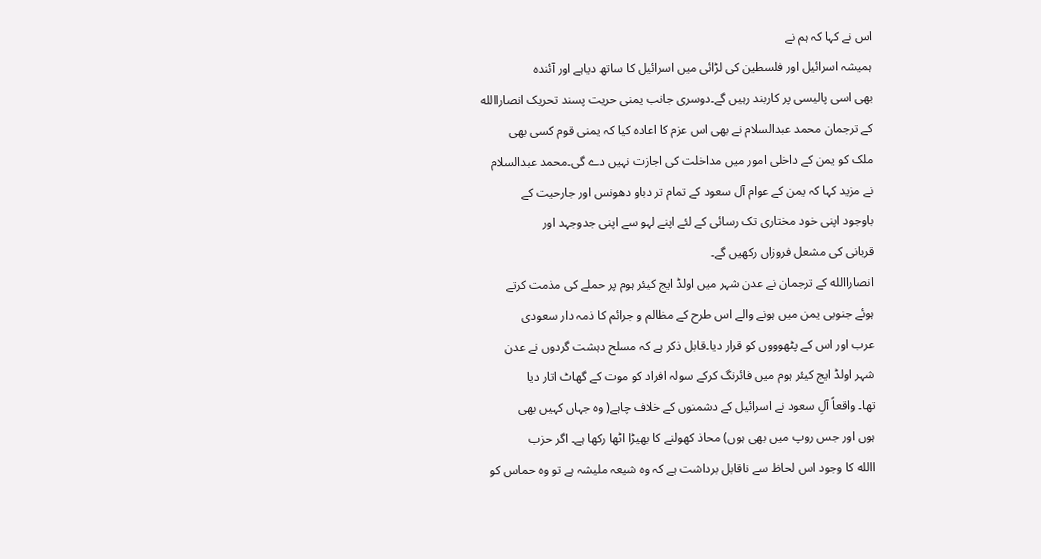اس نے کہا کہ ہم نے
ہمیشہ اسرائیل اور فلسطین کی لڑائی میں اسرائیل کا ساتھ دیاہے اور آئندہ
بھی اسی پالیسی پر کاربند رہیں گے۔دوسری جانب یمنی حریت پسند تحریک انصاراالله
کے ترجمان محمد عبدالسلام نے بھی اس عزم کا اعادہ کیا کہ یمنی قوم کسی بھی
ملک کو یمن کے داخلی امور میں مداخلت کی اجازت نہیں دے گی۔محمد عبدالسلام
نے مزید کہا کہ یمن کے عوام آل سعود کے تمام تر دباو دھونس اور جارحیت کے
باوجود اپنی خود مختاری تک رسائی کے لئے اپنے لہو سے اپنی جدوجہد اور
قربانی کی مشعل فروزاں رکھیں گے۔
انصاراالله کے ترجمان نے عدن شہر میں اولڈ ایج کیئر ہوم پر حملے کی مذمت کرتے
ہوئے جنوبی یمن میں ہونے والے اس طرح کے مظالم و جرائم کا ذمہ دار سعودی
عرب اور اس کے پٹھوووں کو قرار دیا۔قابل ذکر ہے کہ مسلح دہشت گردوں نے عدن
شہر اولڈ ایج کیئر ہوم میں فائرنگ کرکے سولہ افراد کو موت کے گھاٹ اتار دیا
تھا۔ واقعاً آلِ سعود نے اسرائیل کے دشمنوں کے خلاف چاہے( وہ جہاں کہیں بھی
ہوں اور جس روپ میں بھی ہوں) محاذ کھولنے کا بھیڑا اٹھا رکھا ہے۔ اگر حزب
االله کا وجود اس لحاظ سے ناقابل برداشت ہے کہ وہ شیعہ ملیشہ ہے تو وہ حماس کو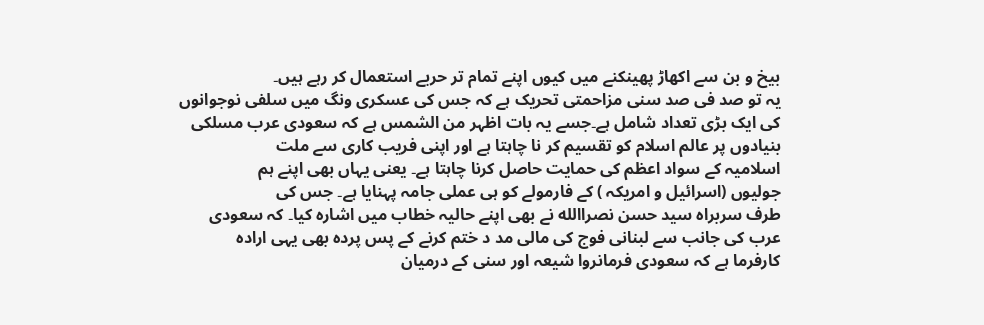بیخ و بن سے اکھاڑ پھینکنے میں کیوں اپنے تمام تر حربے استعمال کر رہے ہیں۔
یہ تو صد فی صد سنی مزاحمتی تحریک ہے کہ جس کی عسکری ونگ میں سلفی نوجوانوں
کی ایک بڑی تعداد شامل ہے۔جسے یہ بات اظہر من الشمس ہے کہ سعودی عرب مسلکی
بنیادوں پر عالم اسلام کو تقسیم کر نا چاہتا ہے اور اپنی فریب کاری سے ملت
اسلامیہ کے سواد اعظم کی حمایت حاصل کرنا چاہتا ہے۔ یعنی یہاں بھی اپنے ہم
جولیوں (اسرائیل و امریکہ ) کے فارمولے کو ہی عملی جامہ پہنایا ہے۔ جس کی
طرف سربراہ سید حسن نصراالله نے بھی اپنے حالیہ خطاب میں اشارہ کیا۔ کہ سعودی
عرب کی جانب سے لبنانی فوج کی مالی مد د ختم کرنے کے پس پردہ بھی یہی ارادہ
کارفرما ہے کہ سعودی فرمانروا شیعہ اور سنی کے درمیان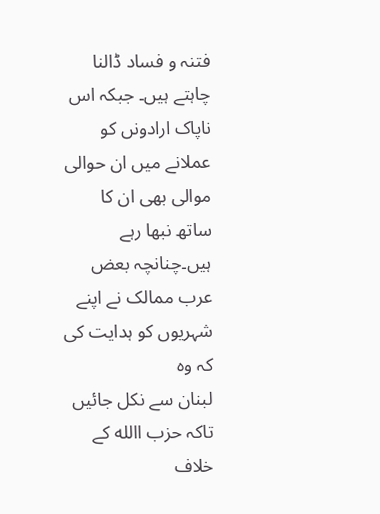فتنہ و فساد ڈالنا
چاہتے ہیں۔ جبکہ اس ناپاک ارادونں کو عملانے میں ان حوالی موالی بھی ان کا
ساتھ نبھا رہے ہیں۔چنانچہ بعض عرب ممالک نے اپنے شہریوں کو ہدایت کی کہ وہ
لبنان سے نکل جائیں تاکہ حزب االله کے خلاف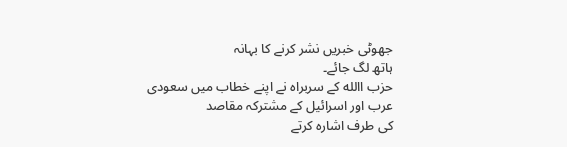جھوٹی خبریں نشر کرنے کا بہانہ
ہاتھ لگ جائے۔
حزب االله کے سربراہ نے اپنے خطاب میں سعودی عرب اور اسرائیل کے مشترکہ مقاصد
کی طرف اشارہ کرتے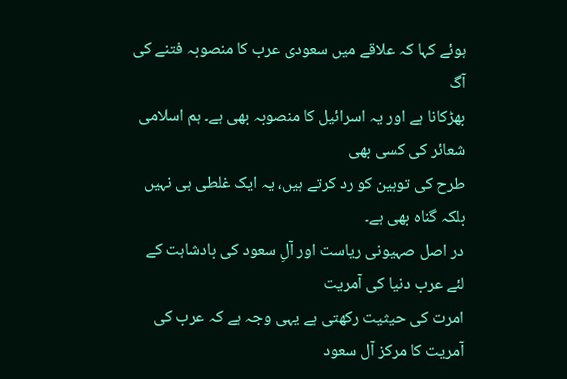ہوئے کہا کہ علاقے میں سعودی عرب کا منصوبہ فتنے کی آگ
بھڑکانا ہے اور یہ اسرائیل کا منصوبہ بھی ہے۔ ہم اسلامی شعائر کی کسی بھی
طرح کی توہین کو رد کرتے ہیں، یہ ایک غلطی ہی نہیں بلکہ گناہ بھی ہے۔
در اصل صہیونی ریاست اور آلِ سعود کی بادشاہت کے لئے عرب دنیا کی آمریت
امرت کی حیثیت رکھتی ہے یہی وجہ ہے کہ عرب کی آمریت کا مرکز آل سعود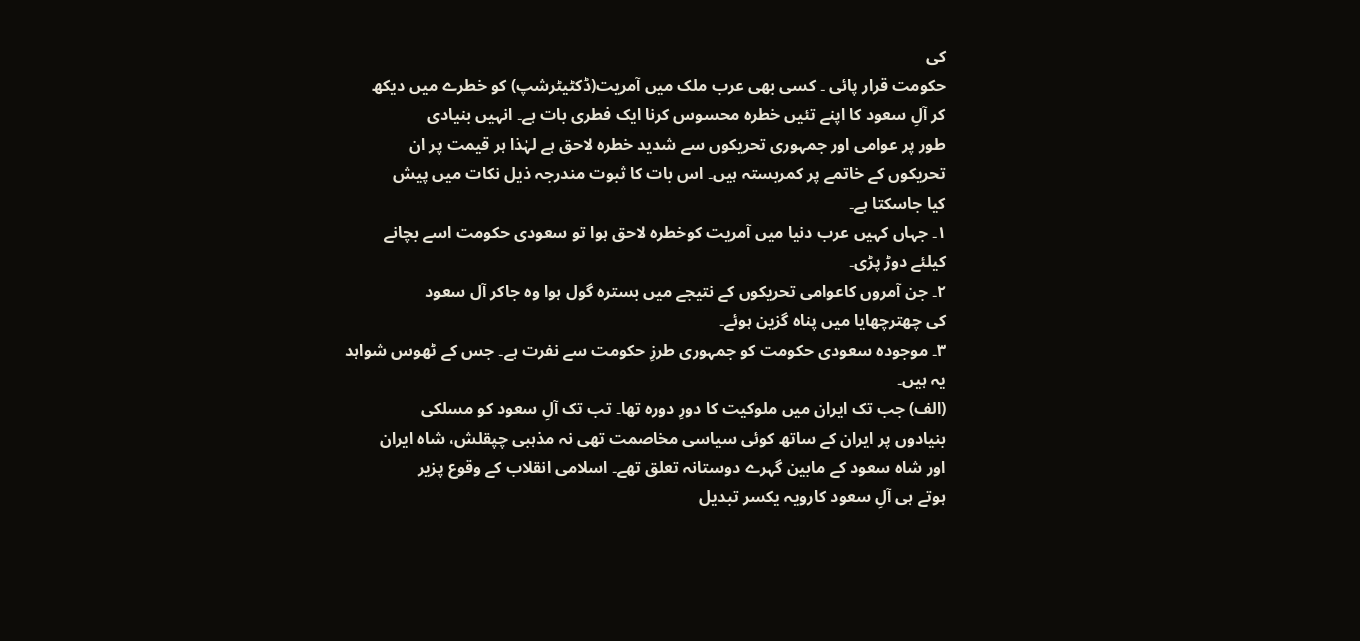کی
حکومت قرار پائی ۔ کسی بھی عرب ملک میں آمریت(ڈکٹیٹرشپ) کو خطرے میں دیکھ
کر آلِ سعود کا اپنے تئیں خطرہ محسوس کرنا ایک فطری بات ہے۔ انہیں بنیادی
طور پر عوامی اور جمہوری تحریکوں سے شدید خطرہ لاحق ہے لہٰذا ہر قیمت پر ان
تحریکوں کے خاتمے پر کمربستہ ہیں۔ اس بات کا ثبوت مندرجہ ذیل نکات میں پیش
کیا جاسکتا ہے۔
۱۔ جہاں کہیں عرب دنیا میں آمریت کوخطرہ لاحق ہوا تو سعودی حکومت اسے بچانے
کیلئے دوڑ پڑی۔
۲۔ جن آمروں کاعوامی تحریکوں کے نتیجے میں بسترہ گول ہوا وہ جاکر آل سعود
کی چھترچھایا میں پناہ گزین ہوئے۔
۳۔ موجودہ سعودی حکومت کو جمہوری طرزِ حکومت سے نفرت ہے۔ جس کے ٹھوس شواہد
یہ ہیں۔
(الف) جب تک ایران میں ملوکیت کا دورِ دورہ تھا۔ تب تک آلِ سعود کو مسلکی
بنیادوں پر ایران کے ساتھ کوئی سیاسی مخاصمت تھی نہ مذہبی چپقلش، شاہ ایران
اور شاہ سعود کے مابین گہرے دوستانہ تعلق تھے۔ اسلامی انقلاب کے وقوع پزیر
ہوتے ہی آلِ سعود کارویہ یکسر تبدیل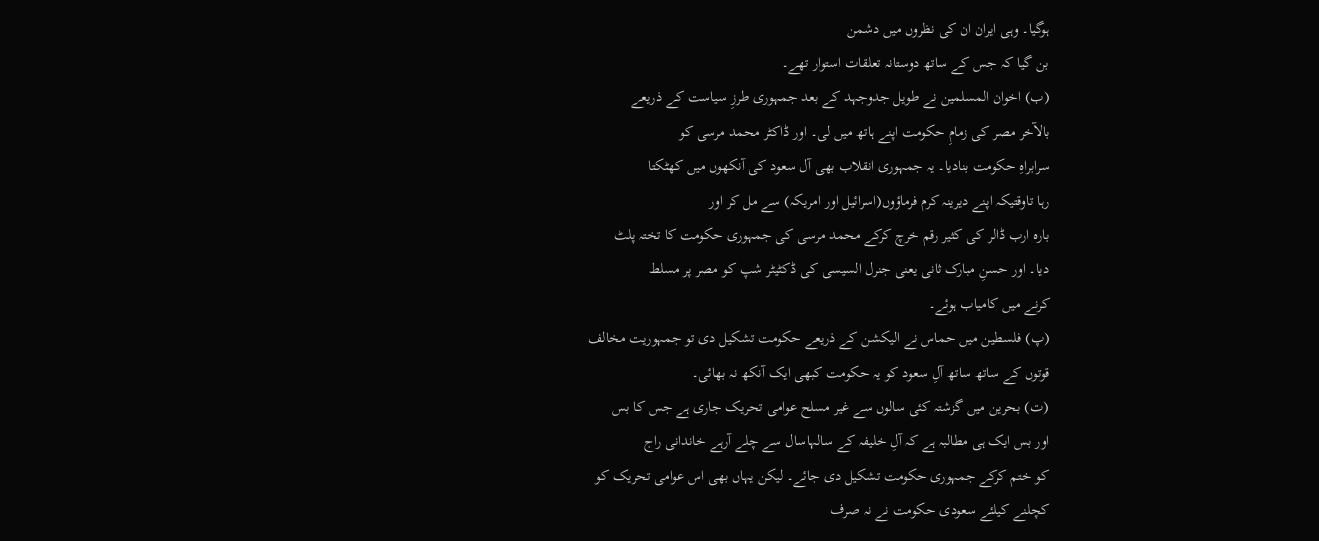ہوگیا۔ وہی ایران ان کی نظروں میں دشمن
بن گیا کہ جس کے ساتھ دوستانہ تعلقات استوار تھے۔
(ب) اخوان المسلمین نے طویل جدوجہد کے بعد جمہوری طرزِ سیاست کے ذریعے
بالآخر مصر کی زمامِ حکومت اپنے ہاتھ میں لی۔ اور ڈاکٹر محمد مرسی کو
سرابراہِ حکومت بنادیا۔ یہ جمہوری انقلاب بھی آل سعود کی آنکھوں میں کھٹکتا
رہا تاوقتیکہ اپنے دیرینہ کرم فرماؤوں(اسرائیل اور امریکہ) سے مل کر اور
بارہ ارب ڈالر کی کثیر رقم خرچ کرکے محمد مرسی کی جمہوری حکومت کا تختہ پلٹ
دیا۔ اور حسنِ مبارک ثانی یعنی جنرل السیسی کی ڈکٹیٹر شپ کو مصر پر مسلط
کرنے میں کامیاب ہوئے۔
(پ) فلسطین میں حماس نے الیکشن کے ذریعے حکومت تشکیل دی تو جمہوریت مخالف
قوتوں کے ساتھ ساتھ آلِ سعود کو یہ حکومت کبھی ایک آنکھ نہ بھائی۔
(ت) بحرین میں گزشتہ کئی سالوں سے غیر مسلح عوامی تحریک جاری ہے جس کا بس
اور بس ایک ہی مطالبہ ہے کہ آلِ خلیفہ کے سالہاسال سے چلے آرہے خاندانی راج
کو ختم کرکے جمہوری حکومت تشکیل دی جائے۔ لیکن یہاں بھی اس عوامی تحریک کو
کچلنے کیلئے سعودی حکومت نے نہ صرف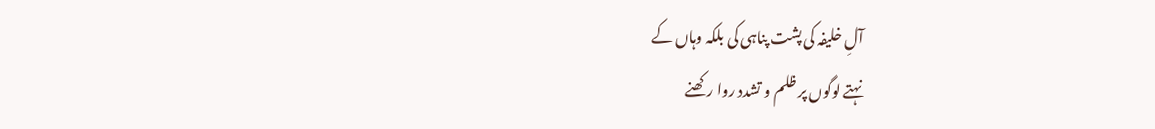آلِ خلیفہ کی پشت پناہی کی بلکہ وہاں کے
نہتے لوگوں پر ظلم و تشدد روا رکھنے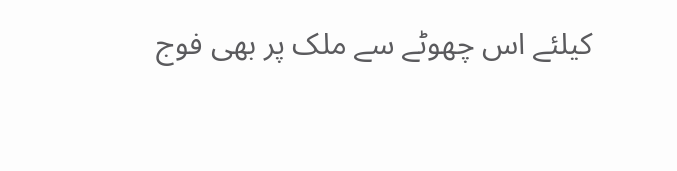کیلئے اس چھوٹے سے ملک پر بھی فوج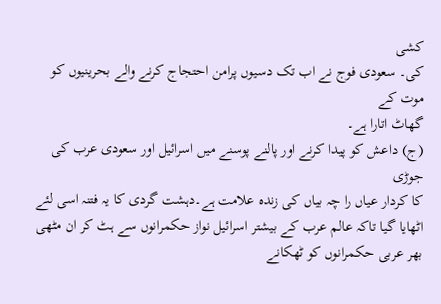کشی
کی۔ سعودی فوج نے اب تک دسیوں پرامن احتجاج کرنے والے بحرینیوں کو موت کے
گھاٹ اتارا ہے۔
(ج) داعش کو پیدا کرنے اور پالنے پوسنے میں اسرائیل اور سعودی عرب کی جوڑی
کا کردار عیاں را چہ بیاں کی زندہ علامت ہے۔دہشت گردی کا یہ فتنہ اسی لئے
اٹھایا گیا تاکہ عالم عرب کے بیشتر اسرائیل نواز حکمرانوں سے ہٹ کر ان مٹھی
بھر عربی حکمرانوں کو ٹھکانے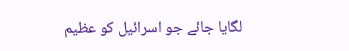لگایا جائے جو اسرائیل کو عظیم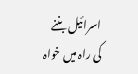اسرائیل بننے
کی راہ میں خواہ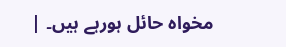مخواہ حائل ہورہے ہیں۔ |